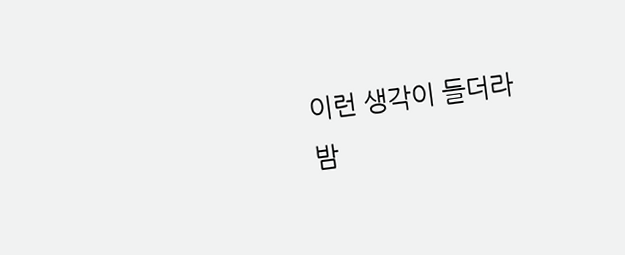이런 생각이 들더라
밤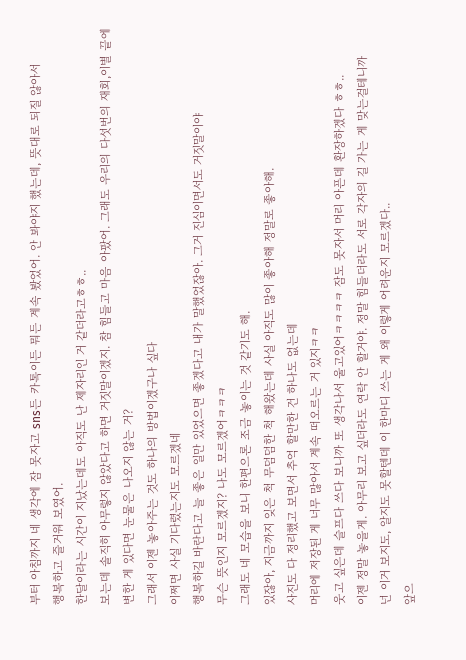부터 아침까지 네 생각에 잠 못자고 sns든 카톡이든 뭐든 계속 봤었어. 안 봐야지 했는데, 뜻대로 되질 않아서
행복하고 즐거워 보였어.
한달이라는 시간이 지났는데도 아직도 난 제자리인 거 같더라고ㅎㅎ..
보는데 솔직히 아무렇지 않았다고 하면 거짓말이겠지. 참 힘들고 마음 아팠어. 그래도 우리의 다섯번의 재회,이별 끝에 변한 게 있다면 눈물은 나오지 않는 거?
그래서 이젠 놓아주는 것도 하나의 방법이겠구나 싶다
이쩌면 사실 기다렸는지도 모르겠네
행복하길 바란다고 늘 좋은 일만 있었으면 좋겠다고 내가 말했었잖아. 그거 진심이면서도 거짓말이야
무슨 뜻인지 모르겠지? 나도 모르겠어ㅋㅋㅋ
그래도 네 모습을 보니 한편으론 조금 놓이는 것 같기도 해.
있잖아, 지금까지 잊은 척 무덤덤한 척 해왔는데 사실 아직도 많이 좋아해 정말로 좋아해.
사진도 다 정리했고 보면서 추억 할만한 건 하나도 없는데
머리에 저장된 게 너무 많아서 계속 떠오르는 거 있지ㅋㅋ
웃고 싶은데 슬프다 쓰다 보니까 또 생각나서 울고있어ㅋㅋㅋㅋ 잠도 못자서 머리 아픈데 환장하겠다 ㅎㅎ..
이젠 정말 놓을게. 아무리 보고 싶더라도 연락 안 할거야. 정말 힘들더라도 서로 각자의 길 가는 게 맞는걸테니까
넌 이거 보지도, 알지도 못할텐데 이 한마디 쓰는 게 왜 이렇게 어려운지 모르겠다..
앞으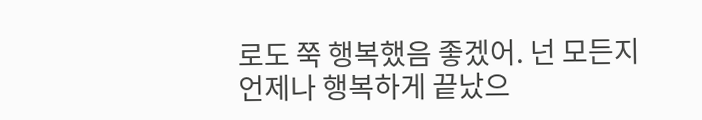로도 쭉 행복했음 좋겠어. 넌 모든지 언제나 행복하게 끝났으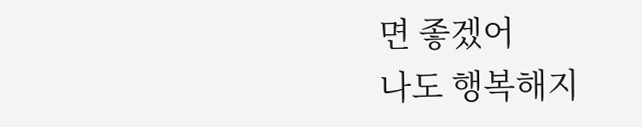면 좋겠어
나도 행복해지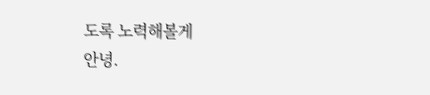도록 노력해볼게
안녕.